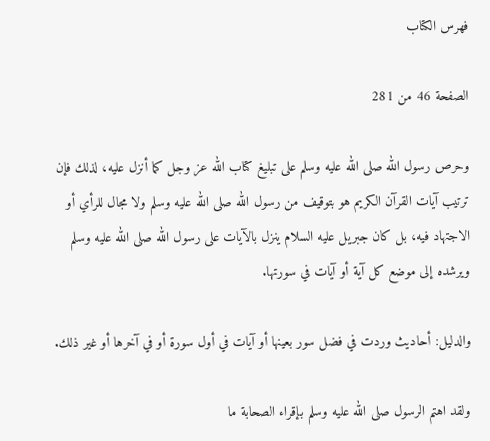فهرس الكتاب

الصفحة 46 من 281

وحرص رسول الله صلى الله عليه وسلم على تبليغ كتاب الله عز وجل كما أنزل عليه، لذلك فإن ترتيب آيات القرآن الكريم هو بتوقيف من رسول الله صلى الله عليه وسلم ولا مجال للرأي أو الاجتهاد فيه، بل كان جبريل عليه السلام ينزل بالآيات على رسول الله صلى الله عليه وسلم ويرشده إلى موضع كل آية أو آيات في سورتها.

والدليل: أحاديث وردت في فضل سور بعينها أو آيات في أول سورة أو في آخرها أو غير ذلك.

ولقد اهتم الرسول صلى الله عليه وسلم بإقراء الصحابة ما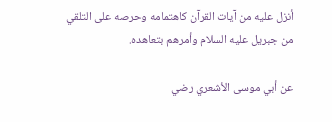أنزل عليه من آيات القرآن كاهتمامه وحرصه على التلقي من جبريل عليه السلام وأمرهم بتعاهده.

عن أبي موسى الأشعري رضي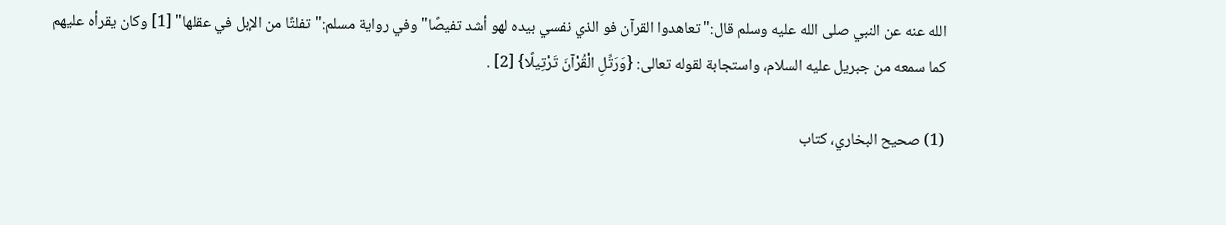الله عنه عن النبي صلى الله عليه وسلم قال:"تعاهدوا القرآن فو الذي نفسي بيده لهو أشد تفيصًا"وفي رواية مسلم:"تفلتًا من الإبل في عقلها" [1] وكان يقرأه عليهم كما سمعه من جبريل عليه السلام، واستجابة لقوله تعالى: {وَرَتِّلِ الْقُرْآنَ تَرْتِيلًا} [2] .

(1) صحيح البخاري، كتاب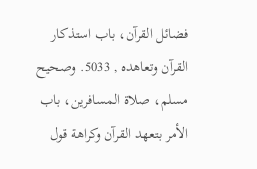فضائل القرآن، باب استذكار القرآن وتعاهده , 5033. وصحيح مسلم، صلاة المسافرين، باب الأمر بتعهد القرآن وكراهة قول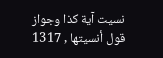نسيت آية كذا وجواز قول أنسيتها , 1317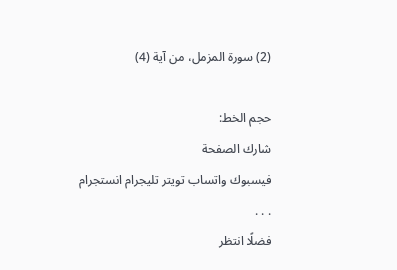(2) سورة المزمل، من آية (4)

حجم الخط:
شارك الصفحة
فيسبوك واتساب تويتر تليجرام انستجرام
. . .
فضلًا انتظر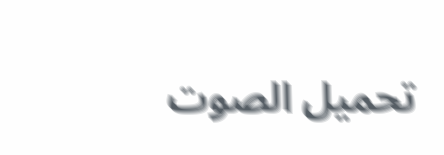تحميل الصوت